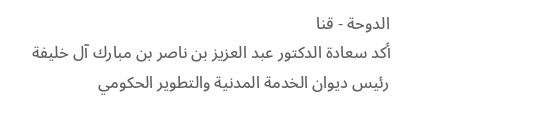الدوحة - قنا
أكد سعادة الدكتور عبد العزيز بن ناصر بن مبارك آل خليفة رئيس ديوان الخدمة المدنية والتطوير الحكومي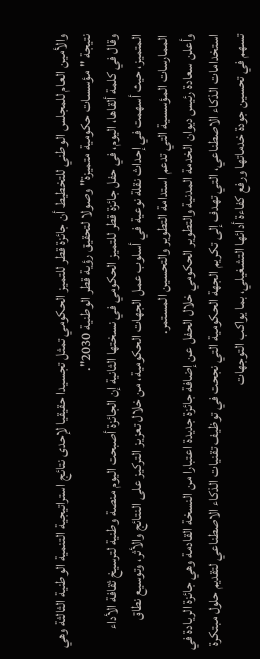والأمين العام للمجلس الوطني للتخطيط أن جائزة قطر للتميز الحكومي تمثل تجسيدا حقيقيا لإحدى نتائج استراتيجية التنمية الوطنية الثالثة وهي نتيجة "مؤسسات حكومية متميزة" وصولا لتحقيق رؤية قطر الوطنية 2030".
وقال في كلمة ألقاها، اليوم، في حفل جائزة قطر للتميز الحكومي في نسختها الثانية إن الجائزة أصبحت اليوم منصة وطنية لترسيخ ثقافة الأداء المتميز، حيث أسهمت في إحداث نقلة نوعية في أسلوب عمل الجهات الحكومية، من خلال تعزيز التركيز على النتائج والأثر، وتوسيع نطاق الممارسات المؤسسية التي تدعم استدامة التطوير والتحسين المستمر.
وأعلن سعادة رئيس ديوان الخدمة المدنية والتطوير الحكومي خلال الحفل عن إضافة جائزة جديدة اعتبارا من النسخة القادمة وهي جائزة الريادة في استخدامات الذكاء الاصطناعي، التي تهدف إلى تكريم الجهة الحكومية التي نجحت في توظيف تقنيات الذكاء الاصطناعي لتقديم حلول مبتكرة تسهم في تحسين جودة خدماتها ورفع كفاءة أدائها التشغيلي، بما يواكب التوجهات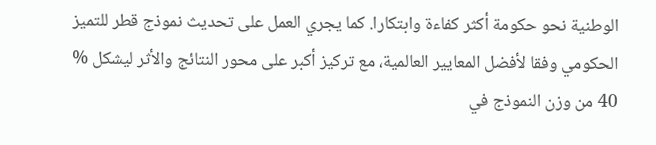الوطنية نحو حكومة أكثر كفاءة وابتكارا. كما يجري العمل على تحديث نموذج قطر للتميز الحكومي وفقا لأفضل المعايير العالمية، مع تركيز أكبر على محور النتائج والأثر ليشكل % 40 من وزن النموذج في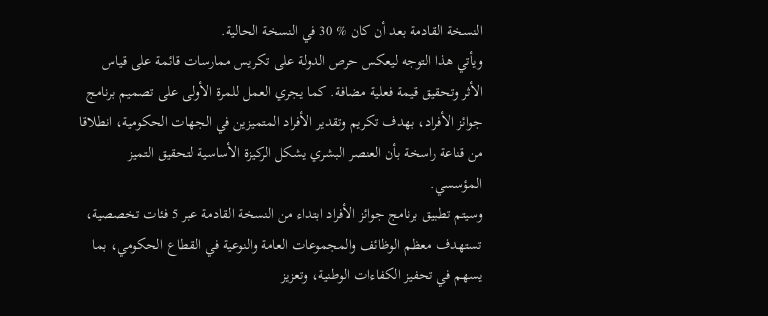النسخة القادمة بعد أن كان % 30 في النسخة الحالية.
ويأتي هذا التوجه ليعكس حرص الدولة على تكريس ممارسات قائمة على قياس الأثر وتحقيق قيمة فعلية مضافة. كما يجري العمل للمرة الأولى على تصميم برنامج جوائز الأفراد، بهدف تكريم وتقدير الأفراد المتميزين في الجهات الحكومية، انطلاقا من قناعة راسخة بأن العنصر البشري يشكل الركيزة الأساسية لتحقيق التميز المؤسسي.
وسيتم تطبيق برنامج جوائز الأفراد ابتداء من النسخة القادمة عبر 5 فئات تخصصية، تستهدف معظم الوظائف والمجموعات العامة والنوعية في القطاع الحكومي، بما يسهم في تحفيز الكفاءات الوطنية، وتعزيز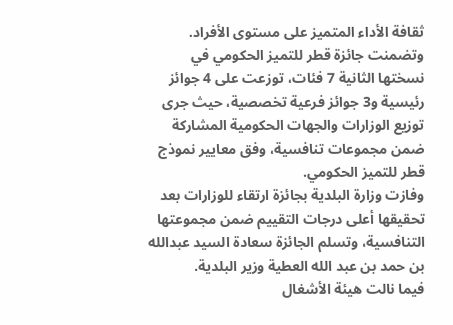ثقافة الأداء المتميز على مستوى الأفراد.
وتضمنت جائزة قطر للتميز الحكومي في نسختها الثانية 7 فئات، توزعت على 4 جوائز رئيسية و3 جوائز فرعية تخصصية، حيث جرى توزيع الوزارات والجهات الحكومية المشاركة ضمن مجموعات تنافسية، وفق معايير نموذج قطر للتميز الحكومي.
وفازت وزارة البلدية بجائزة ارتقاء للوزارات بعد تحقيقها أعلى درجات التقييم ضمن مجموعتها التنافسية، وتسلم الجائزة سعادة السيد عبدالله بن حمد بن عبد الله العطية وزير البلدية.
فيما نالت هيئة الأشغال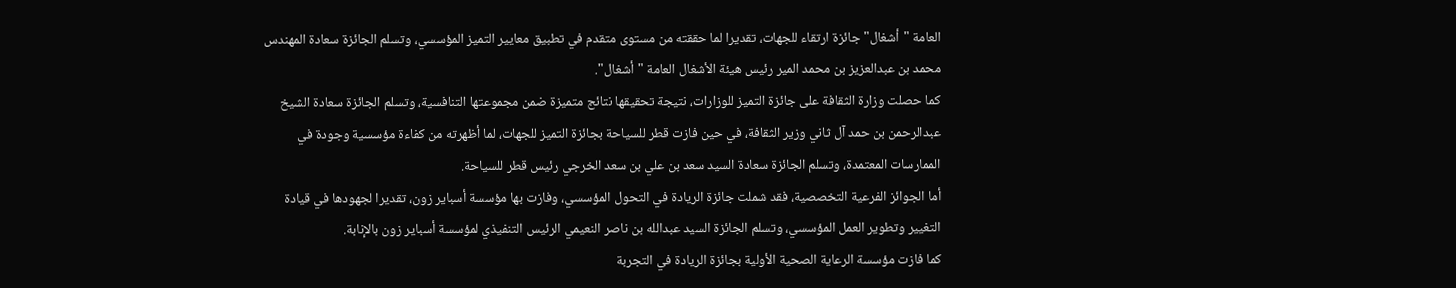العامة "أشغال" جائزة ارتقاء للجهات، تقديرا لما حققته من مستوى متقدم في تطبيق معايير التميز المؤسسي، وتسلم الجائزة سعادة المهندس محمد بن عبدالعزيز بن محمد المير رئيس هيئة الأشغال العامة "أشغال".
كما حصلت وزارة الثقافة على جائزة التميز للوزارات، نتيجة تحقيقها نتائج متميزة ضمن مجموعتها التنافسية، وتسلم الجائزة سعادة الشيخ عبدالرحمن بن حمد آل ثاني وزير الثقافة، في حين فازت قطر للسياحة بجائزة التميز للجهات، لما أظهرته من كفاءة مؤسسية وجودة في الممارسات المعتمدة، وتسلم الجائزة سعادة السيد سعد بن علي بن سعد الخرجي رئيس قطر للسياحة.
أما الجوائز الفرعية التخصصية، فقد شملت جائزة الريادة في التحول المؤسسي، وفازت بها مؤسسة أسباير زون، تقديرا لجهودها في قيادة التغيير وتطوير العمل المؤسسي، وتسلم الجائزة السيد عبدالله بن ناصر النعيمي الرئيس التنفيذي لمؤسسة أسباير زون بالإنابة.
كما فازت مؤسسة الرعاية الصحية الأولية بجائزة الريادة في التجربة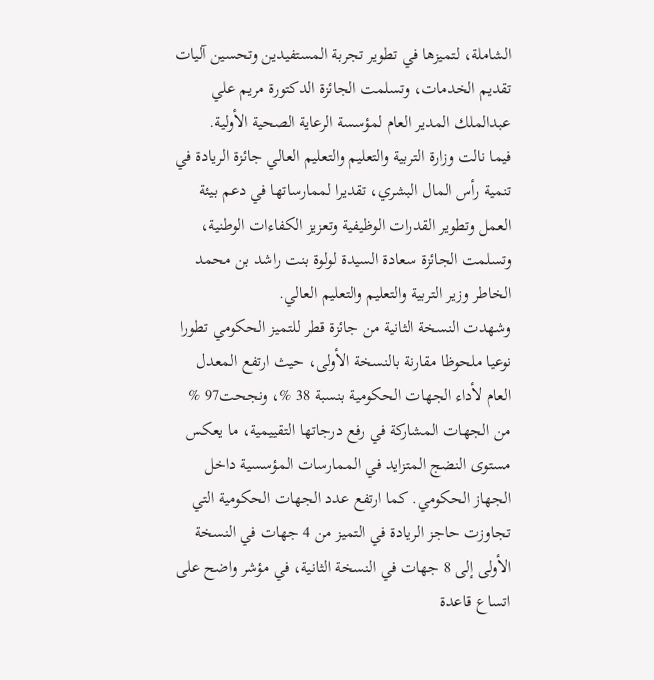الشاملة، لتميزها في تطوير تجربة المستفيدين وتحسين آليات تقديم الخدمات، وتسلمت الجائزة الدكتورة مريم علي عبدالملك المدير العام لمؤسسة الرعاية الصحية الأولية.
فيما نالت وزارة التربية والتعليم والتعليم العالي جائزة الريادة في تنمية رأس المال البشري، تقديرا لممارساتها في دعم بيئة العمل وتطوير القدرات الوظيفية وتعزيز الكفاءات الوطنية، وتسلمت الجائزة سعادة السيدة لولوة بنت راشد بن محمد الخاطر وزير التربية والتعليم والتعليم العالي.
وشهدت النسخة الثانية من جائزة قطر للتميز الحكومي تطورا نوعيا ملحوظا مقارنة بالنسخة الأولى، حيث ارتفع المعدل العام لأداء الجهات الحكومية بنسبة 38 %، ونجحت97 % من الجهات المشاركة في رفع درجاتها التقييمية، ما يعكس مستوى النضج المتزايد في الممارسات المؤسسية داخل الجهاز الحكومي. كما ارتفع عدد الجهات الحكومية التي تجاوزت حاجز الريادة في التميز من 4 جهات في النسخة الأولى إلى 8 جهات في النسخة الثانية، في مؤشر واضح على اتساع قاعدة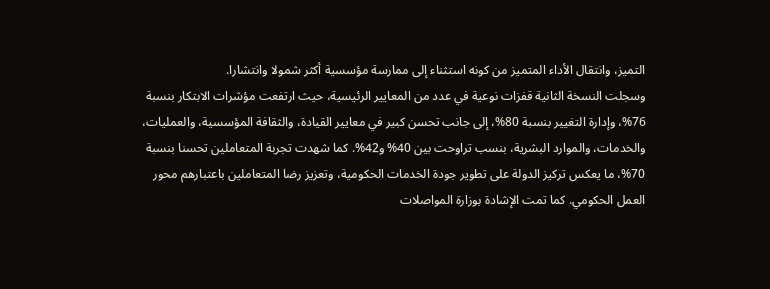التميز، وانتقال الأداء المتميز من كونه استثناء إلى ممارسة مؤسسية أكثر شمولا وانتشارا.
وسجلت النسخة الثانية قفزات نوعية في عدد من المعايير الرئيسية، حيث ارتفعت مؤشرات الابتكار بنسبة 76%، وإدارة التغيير بنسبة 80%، إلى جانب تحسن كبير في معايير القيادة، والثقافة المؤسسية، والعمليات، والخدمات، والموارد البشرية، بنسب تراوحت بين 40% و42%. كما شهدت تجربة المتعاملين تحسنا بنسبة 70%، ما يعكس تركيز الدولة على تطوير جودة الخدمات الحكومية، وتعزيز رضا المتعاملين باعتبارهم محور العمل الحكومي. كما تمت الإشادة بوزارة المواصلات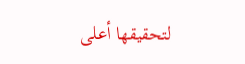لتحقيقها أعلى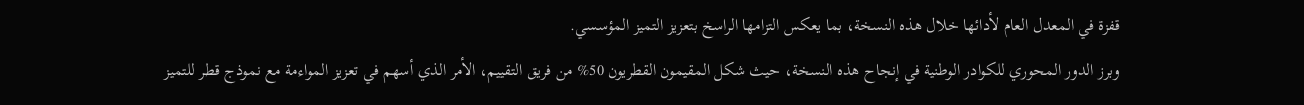قفزة في المعدل العام لأدائها خلال هذه النسخة، بما يعكس التزامها الراسخ بتعزيز التميز المؤسسي.
وبرز الدور المحوري للكوادر الوطنية في إنجاح هذه النسخة، حيث شكل المقيمون القطريون 50% من فريق التقييم، الأمر الذي أسهم في تعزيز المواءمة مع نموذج قطر للتميز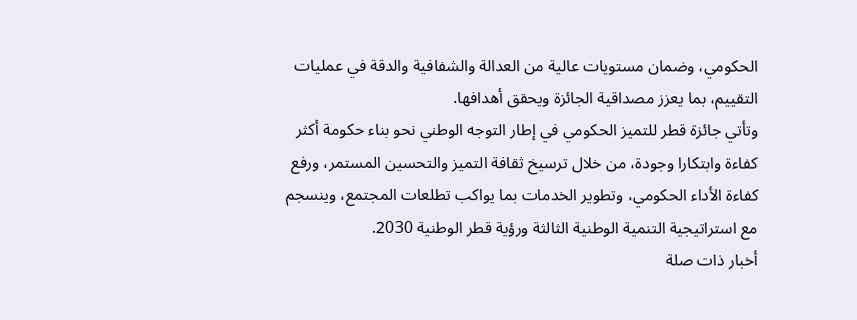الحكومي، وضمان مستويات عالية من العدالة والشفافية والدقة في عمليات التقييم، بما يعزز مصداقية الجائزة ويحقق أهدافها.
وتأتي جائزة قطر للتميز الحكومي في إطار التوجه الوطني نحو بناء حكومة أكثر كفاءة وابتكارا وجودة، من خلال ترسيخ ثقافة التميز والتحسين المستمر، ورفع كفاءة الأداء الحكومي، وتطوير الخدمات بما يواكب تطلعات المجتمع، وينسجم مع استراتيجية التنمية الوطنية الثالثة ورؤية قطر الوطنية 2030.
أخبار ذات صلة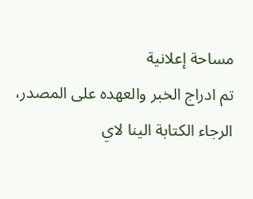مساحة إعلانية
تم ادراج الخبر والعهده على المصدر، الرجاء الكتابة الينا لاي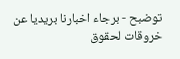توضبح - برجاء اخبارنا بريديا عن خروقات لحقوق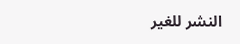النشر للغير